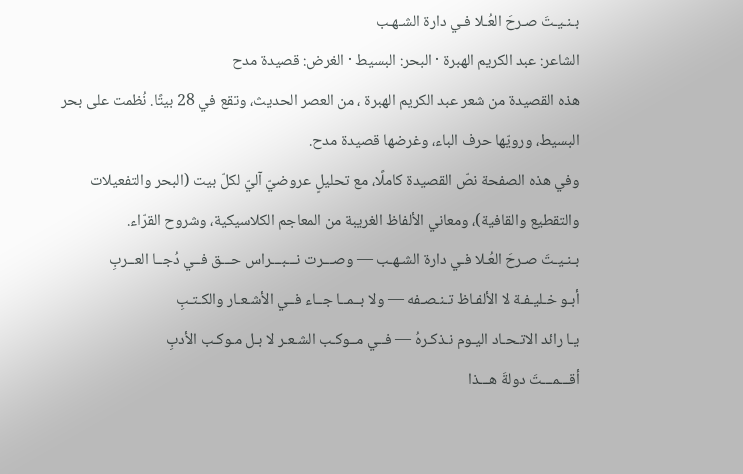بـنـيـتَ صـرحَ العُـلا فـي دارة الشـهـب
الشاعر: عبد الكريم الهبرة · البحر: البسيط · الغرض: قصيدة مدح
هذه القصيدة من شعر عبد الكريم الهبرة ، من العصر الحديث، وتقع في 28 بيتًا. نُظمت على بحر البسيط، ورويّها حرف الباء، وغرضها قصيدة مدح.
وفي هذه الصفحة نصّ القصيدة كاملًا، مع تحليلٍ عروضيّ آليّ لكلّ بيت (البحر والتفعيلات والتقطيع والقافية)، ومعاني الألفاظ الغريبة من المعاجم الكلاسيكية، وشروح القرّاء.
بـنـيـتَ صـرحَ العُـلا فـي دارة الشـهـب — وصـــرت نـــبـــراس حـــق فــي دُجــا العــربِ
أبـو خـليـفـة لا الألفـاظ تـنـصـفه — ولا بــمــا جــاء فــي الأشـعـار والكـتـبِ
يـا رائد الاتـحـاد اليـوم نـذكـرهُ — فــي مــوكـب الشـعـر لا بـل مـوكـب الأدبِ
أقـــمـــتَ دولةَ هـــذا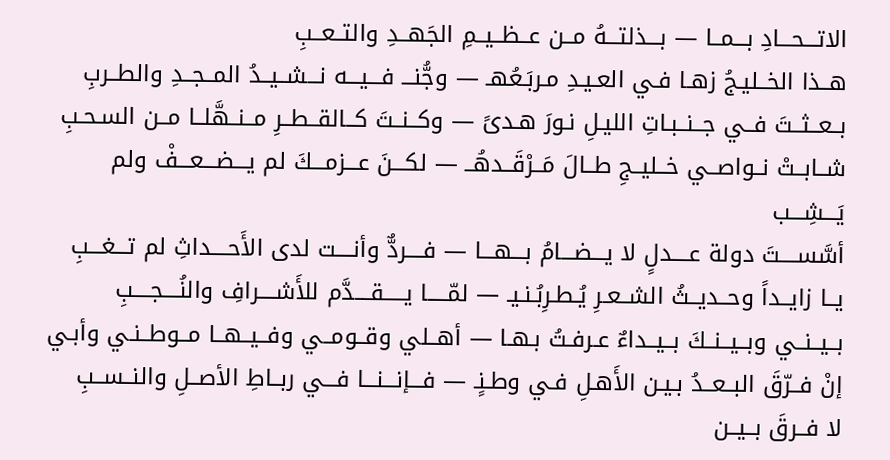الاتـــحـــادِ بـــمــا — بـــذلتـــهُ مــن عــظــيــمِ الجَهــدِ والتــعــبِ
هــذا الخــليـجُ زهـا فـي العـيـدِ مـربَـعُهـ — وجُّنـــ فـــيـــه نـــشــيــدُ المــجــدِ والطــربِ
بــعــثــتَ فــي جــنــبـاتِ الليـلِ نـورَ هـدىً — وكــنــتَ كــالقــطــرِ مــنــهَّلــا مــن السـحـبِ
شــابــتْ نــواصــي خــليــجِ طــالَ مَــرْقَــدهُــ — لكـــنَ عـــزمـــكَ لم يـــضـــعـــفْ ولم يَـــشِـــب
أسَّســــتَ دولة عــــدلٍ لا يـــضـــامُ بـــهـــا — فــــردٌّ وأنــــت لدى الأَحــــداثِ لم تـــغـــبِ
يــا زايــداً وحــديــثُ الشــعـرِ يُـطـرِبُـنـيـ — لمّـــــا يـــــقــــدَّم للأَشــــرافِ والنُــــجــــبِ
بــيــنــي وبــيــنــكَ بــيــداءٌ عـرفـتُ بـهـا — أهــلي وقــومــي وفــيــهــا مــوطــنـي وأبـي
إنْ فــرّقَ البــعــدُ بـيـن الأَهـلِ فـي وطـنٍـ — فـــإنـــنـــا فـــي ربــاطِ الأصــلِ والنــســبِ
لا فــرقَ بــيــن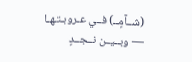(شــآمٍــ) فــي عـروبـتـهـا — وبــيــن نــجــدٍ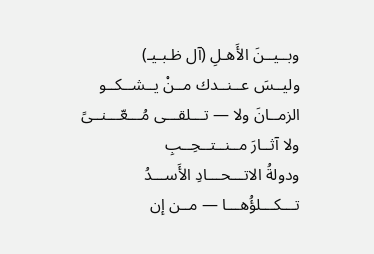وبــيــنَ الأَهـلِ (آل ظـبـيـ)
وليــسَ عــنــدك مــنْ يــشــكــو الزمــانَ ولا — تـــلقـــى مُـــعّـــنــىً ولا آثــارَ مــنــتــحِــبِ
ودولةُ الاتـــحـــادِ الأَســـدُ تـــكـــلؤُهـــا — مــن إن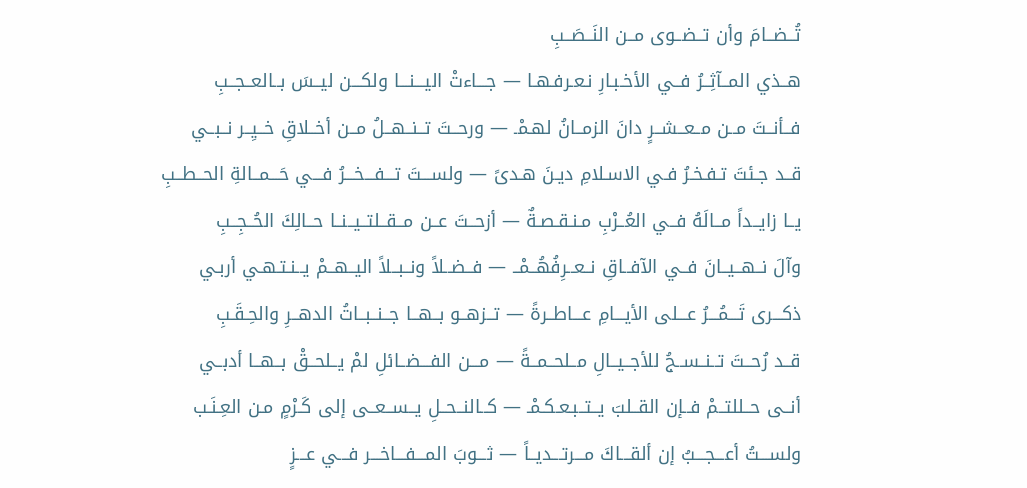تُــضــامَ وأن تــضــوى مــن النَــصَــبِ
هــذي المــآثِــرُ فــي الأخـبـارِ نـعـرفـهـا — جـــاءتْ اليـــنـــا ولكـــن ليــسَ بــالعــجــبِ
فــأنــتَ مــن مــعــشــرٍ دانَ الزمــانُ لهـمْـ — ورحــتَ تــنــهــلُ مــن أخــلاقِ خــيِــر نــبــي
قــد جـئتَ تـفـخـرُ فـي الاسـلامِ ديـنَ هـدىً — ولســـتَ تـــفـــخـــرُ فـــي حَـــمــالةِ الحــطــبِ
يــا زايــداً مــالَهُ فــي العُــرْبِ مـنـقـصـةٌ — أزحــتَ عــن مــقــلتــيــنــا حــالِكَ الحُــجِــبِ
وآلَ نــهــيــانَ فــي الآفــاقِ نــعــرِفُهُــمْــ — فــضــلاً ونــبــلاً اليــهــمْ يــنـتـهـي أربـي
ذكـــرى تَـــمُـــرُ عـــلى الأيـــامِ عـــاطــرةً — تــزهــو بــهــا جــنــبــاتُ الدهــرِ والحِـقَـبِ
قــد رُحــتَ تــنــســجُ للأجــيــالِ مــلحــمــةً — مـــن الفـــضــائلِ لمْ يــلحــقْ بــهــا أدبــي
أنــى حــللتــمْ فــإن القــلبَ يــتــبـعـكـمْـ — كــالنــحــلِ يــســعــى إلى كَـرْمٍ مـن العِـنَـب
ولســـتُ أعـــجـــبُ إن ألقـــاكَ مـــرتـــديــاً — ثـــوبَ المـــفـــاخـــر فـــي عـــزٍ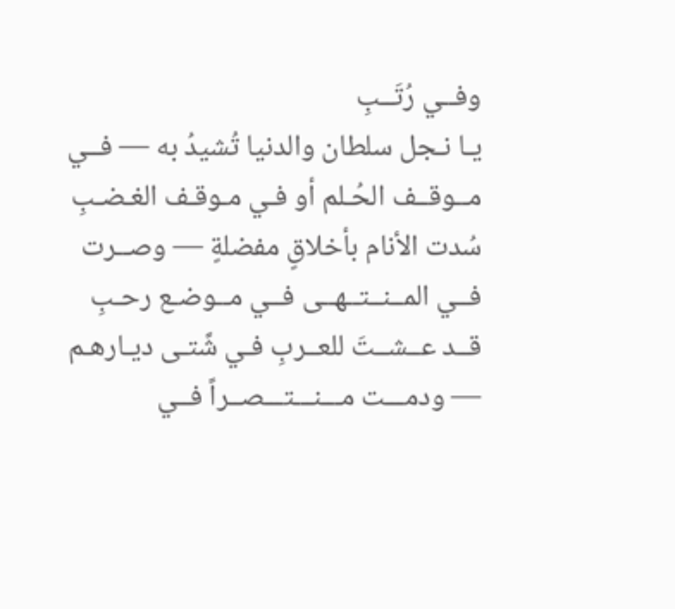وفــي رُتَــبِ
يـا نـجل سلطان والدنيا تُشيدُ به — فــي مــوقــف الحُـلم أو فـي مـوقـف الغـضـبِ
سُدت الأنام بأخلاقٍ مفضلةٍ — وصــرت فــي المــنــتــهــى فــي مــوضـع رحـبِ
قــد عــشــتَ للعــربِ فـي شَّتـى ديـارهـم — ودمـــت مـــنـــتـــصــراً فــي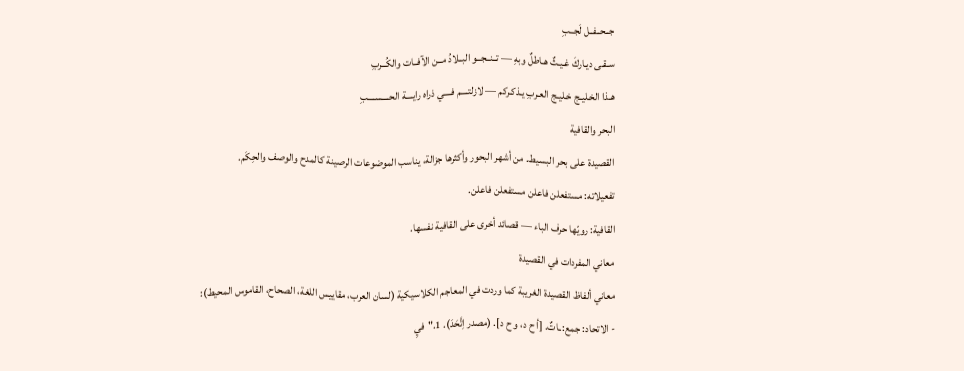جــحــفــل لَجــبِ
سـقـى ديـاركَ غـيـثٌ هـاطلٌ وبهِ — تــنــجــو البــلادُ مــن الآفــات والكُــربِ
هـذا الخـليـج خـليـج العـربِ يـذكـركم — لازلتــــم فــــي ذراه رايــــة الحــــســــبِ
البحر والقافية
القصيدة على بحر البسيط. من أشهر البحور وأكثرها جزالة، يناسب الموضوعات الرصينة كالمدح والوصف والحِكَم.
تفعيلاته: مستفعلن فاعلن مستفعلن فاعلن.
القافية: رويّها حرف الباء — قصائد أخرى على القافية نفسها.
معاني المفردات في القصيدة
معاني ألفاظ القصيدة الغريبة كما وردت في المعاجم الكلاسيكية (لسان العرب، مقاييس اللغة، الصحاح، القاموس المحيط):
- الاتحاد: جمع: ـاتٌ. [أ ح د، و ح د]. (مصدر اِتَّحَدَ). 1."فيِ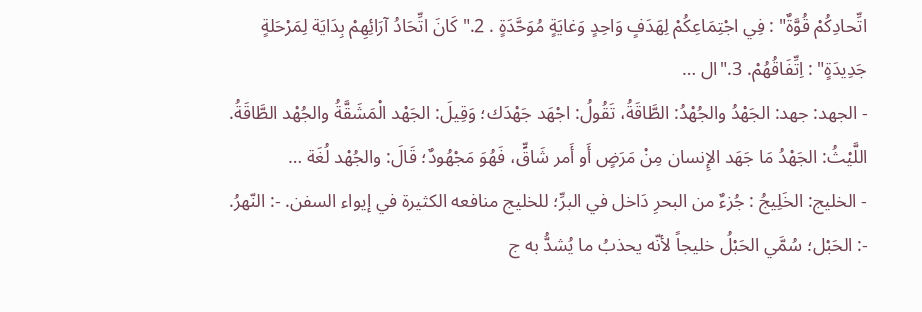اتِّحادِكُمْ قُوَّةٌ" : فِي اجْتِمَاعِكُمْ لِهَدَفٍ وَاحِدٍ وَغايَةٍ مُوَحَّدَةٍ . 2."كَانَ اتِّحَادُ آرَائِهِمْ بِدَايَة لِمَرْحَلةٍ جَدِيدَةٍ" : اِتِّفَاقُهُمْ. 3."ال …
- الجهد: جهد: الجَهْدُ والجُهْدُ: الطَّاقَةُ، تَقُولُ: اجْهَد جَهْدَك؛ وَقِيلَ: الجَهْد الْمَشَقَّةُ والجُهْد الطَّاقَةُ. اللَّيْثُ: الجَهْدُ مَا جَهَد الإِنسان مِنْ مَرَضٍ أَو أَمر شَاقٍّ، فَهُوَ مَجْهُودٌ؛ قَالَ: والجُهْد لُغَة …
- الخليج: الخَلِيجُ : جُزءٌ من البحرِ دَاخل في البرِّ؛ للخليج منافعه الكثيرة في إيواء السفن. -: النّهرُ. -: الحَبْل؛ سُمَّي الحَبْلُ خليجاً لأنّه يحذبُ ما يُشدُّ به ج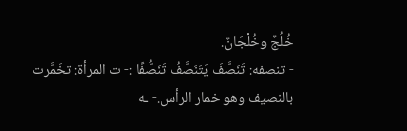خُلُجٌ وخُلْجَانٌ.
- تنصفه: تَنَصَّفَ يَتَنَصَّفُ تَنَصُّفًا :- ت المرأة: تخَمَّرت بالنصيف وهو خمار الرأس.- ـه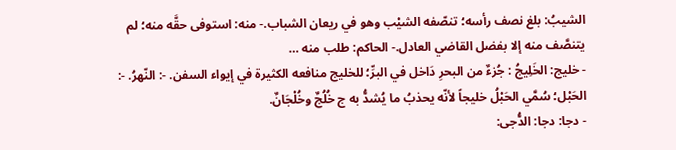الشيبُ: بلغ نصف رأسه؛ تنصّفه الشيْب وهو في ريعان الشباب.- منه: استوفى حقَّه منه؛ لم يتنصَّف منه إلا بفضل القاضي العادل.- الحاكم: طلب منه …
- خليج: الخَلِيجُ : جُزءٌ من البحرِ دَاخل في البرِّ؛ للخليج منافعه الكثيرة في إيواء السفن. -: النّهرُ. -: الحَبْل؛ سُمَّي الحَبْلُ خليجاً لأنّه يحذبُ ما يُشدُّ به ج خُلُجٌ وخُلْجَانٌ.
- دجا: دجا: الدُّجى: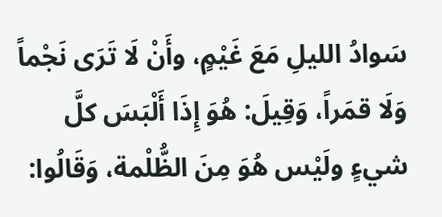سَوادُ الليلِ مَعَ غَيْمٍ، وأَنْ لَا تَرَى نَجْماً وَلَا قمَراً، وَقِيلَ: هُوَ إِذَا أَلْبَسَ كلَّ شيءٍ ولَيْس هُوَ مِنَ الظُّلْمة، وَقَالُوا: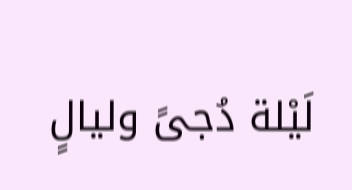لَيْلة دُجىً وليالٍ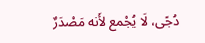دُجًى، لَا يُجْمع لأَنه مَصْدَرٌ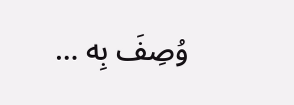وُصِفَ بِه …